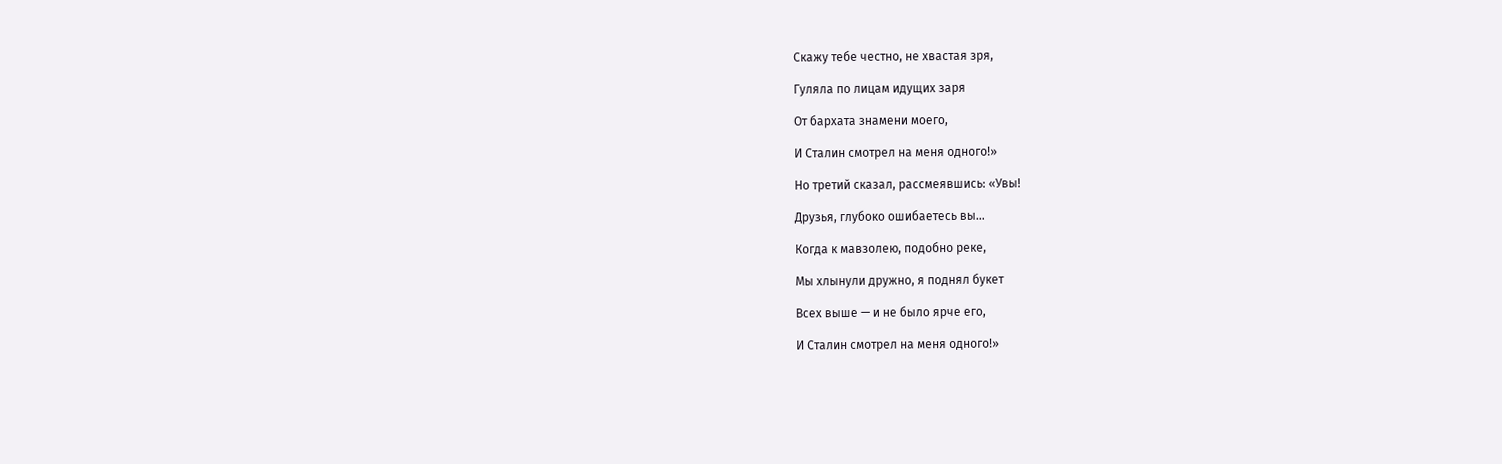Скажу тебе честно, не хвастая зря,

Гуляла по лицам идущих заря

От бархата знамени моего,

И Сталин смотрел на меня одного!»

Но третий сказал, рассмеявшись: «Увы!

Друзья, глубоко ошибаетесь вы…

Когда к мавзолею, подобно реке,

Мы хлынули дружно, я поднял букет

Всех выше — и не было ярче его,

И Сталин смотрел на меня одного!»